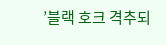’블랙 호크 격추되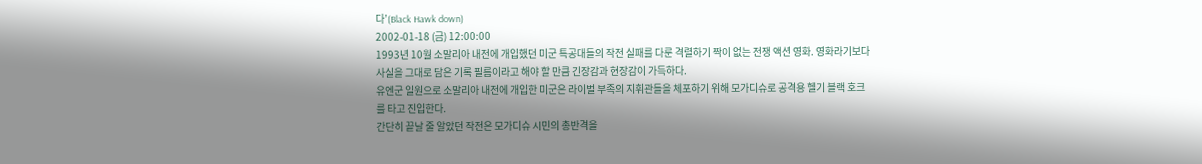다’(Black Hawk down)
2002-01-18 (금) 12:00:00
1993년 10월 소말리아 내전에 개입했던 미군 특공대들의 작전 실패를 다룬 격렬하기 짝이 없는 전쟁 액션 영화. 영화라기보다 사실을 그대로 담은 기록 필름이라고 해야 할 만큼 긴장감과 현장감이 가득하다.
유엔군 일원으로 소말리아 내전에 개입한 미군은 라이벌 부족의 지휘관들을 체포하기 위해 모가디슈로 공격용 헬기 블랙 호크를 타고 진입한다.
간단히 끝날 줄 알았던 작전은 모가디슈 시민의 총반격을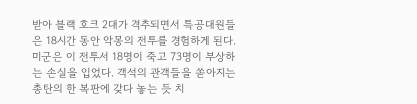받아 블랙 호크 2대가 격추되면서 특공대원들은 18시간 동안 악몽의 전투를 경험하게 된다.
미군은 이 전투서 18명이 죽고 73명이 부상하는 손실을 입었다. 객석의 관객들을 쏟아지는 총탄의 한 복판에 갖다 놓는 듯 치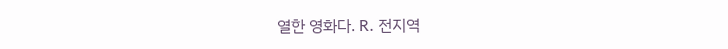열한 영화다. R. 전지역